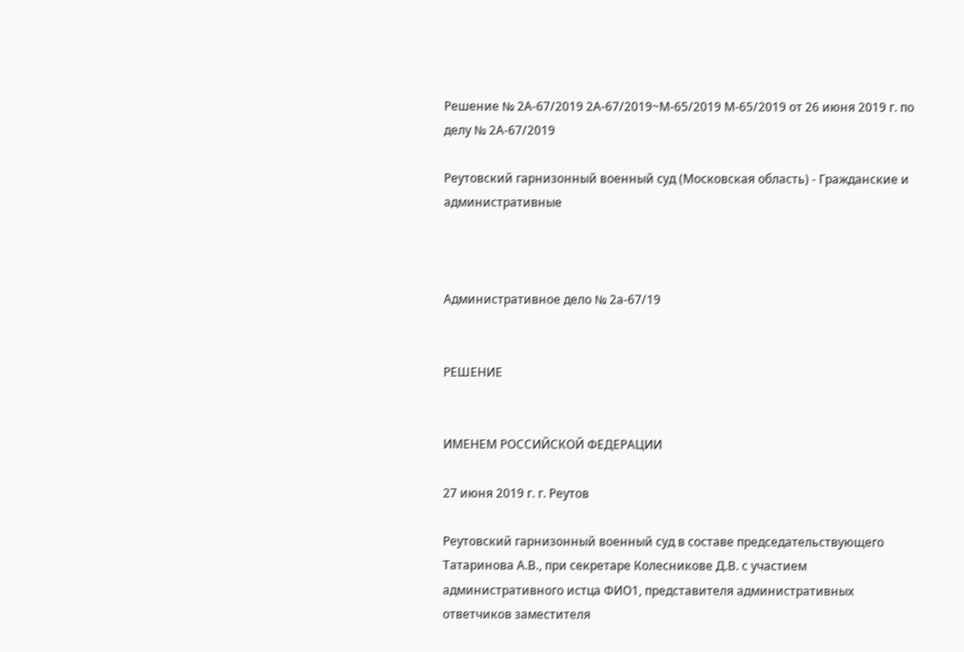Решение № 2А-67/2019 2А-67/2019~М-65/2019 М-65/2019 от 26 июня 2019 г. по делу № 2А-67/2019

Реутовский гарнизонный военный суд (Московская область) - Гражданские и административные



Административное дело № 2а-67/19


РЕШЕНИЕ


ИМЕНЕМ РОССИЙСКОЙ ФЕДЕРАЦИИ

27 июня 2019 г. г. Реутов

Реутовский гарнизонный военный суд в составе председательствующего Татаринова А.В., при секретаре Колесникове Д.В. с участием административного истца ФИО1, представителя административных ответчиков заместителя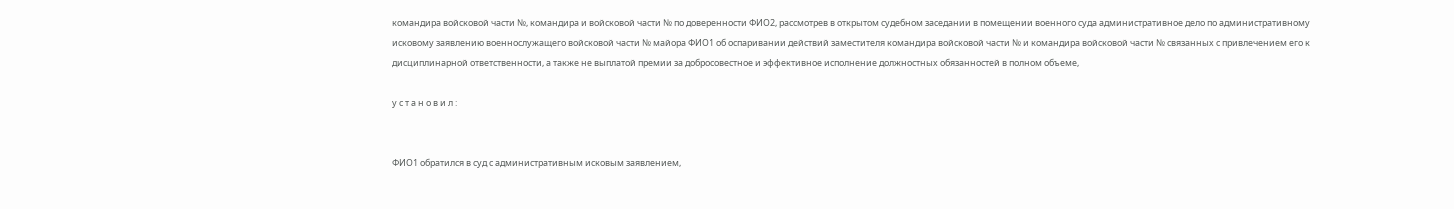командира войсковой части №, командира и войсковой части № по доверенности ФИО2, рассмотрев в открытом судебном заседании в помещении военного суда административное дело по административному исковому заявлению военнослужащего войсковой части № майора ФИО1 об оспаривании действий заместителя командира войсковой части № и командира войсковой части № связанных с привлечением его к дисциплинарной ответственности, а также не выплатой премии за добросовестное и эффективное исполнение должностных обязанностей в полном объеме,

у с т а н о в и л :


ФИО1 обратился в суд с административным исковым заявлением,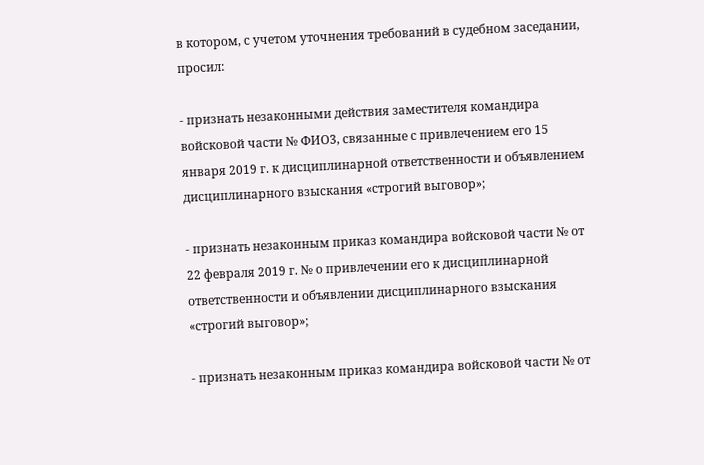в котором, с учетом уточнения требований в судебном заседании, просил:

- признать незаконными действия заместителя командира войсковой части № ФИО3, связанные с привлечением его 15 января 2019 г. к дисциплинарной ответственности и объявлением дисциплинарного взыскания «строгий выговор»;

- признать незаконным приказ командира войсковой части № от 22 февраля 2019 г. № о привлечении его к дисциплинарной ответственности и объявлении дисциплинарного взыскания «строгий выговор»;

- признать незаконным приказ командира войсковой части № от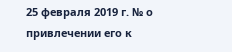25 февраля 2019 г. № о привлечении его к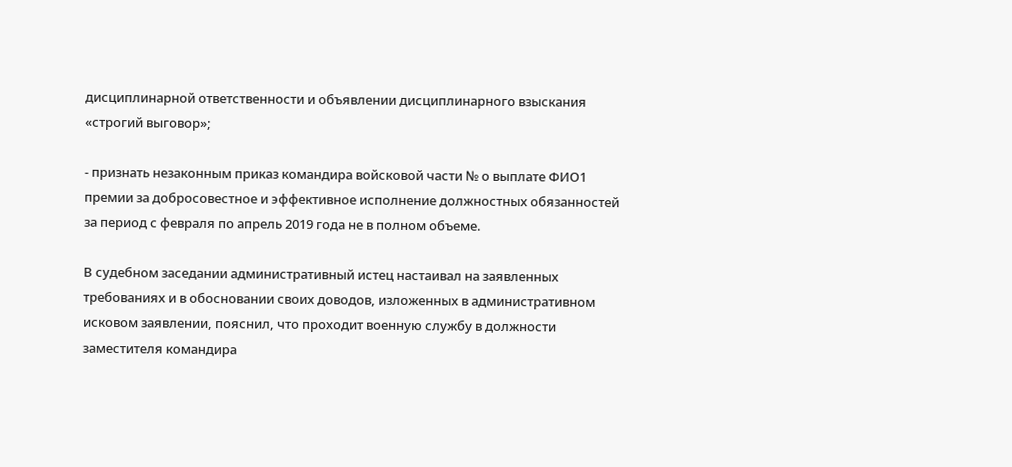дисциплинарной ответственности и объявлении дисциплинарного взыскания «строгий выговор»;

- признать незаконным приказ командира войсковой части № о выплате ФИО1 премии за добросовестное и эффективное исполнение должностных обязанностей за период с февраля по апрель 2019 года не в полном объеме.

В судебном заседании административный истец настаивал на заявленных требованиях и в обосновании своих доводов, изложенных в административном исковом заявлении, пояснил, что проходит военную службу в должности заместителя командира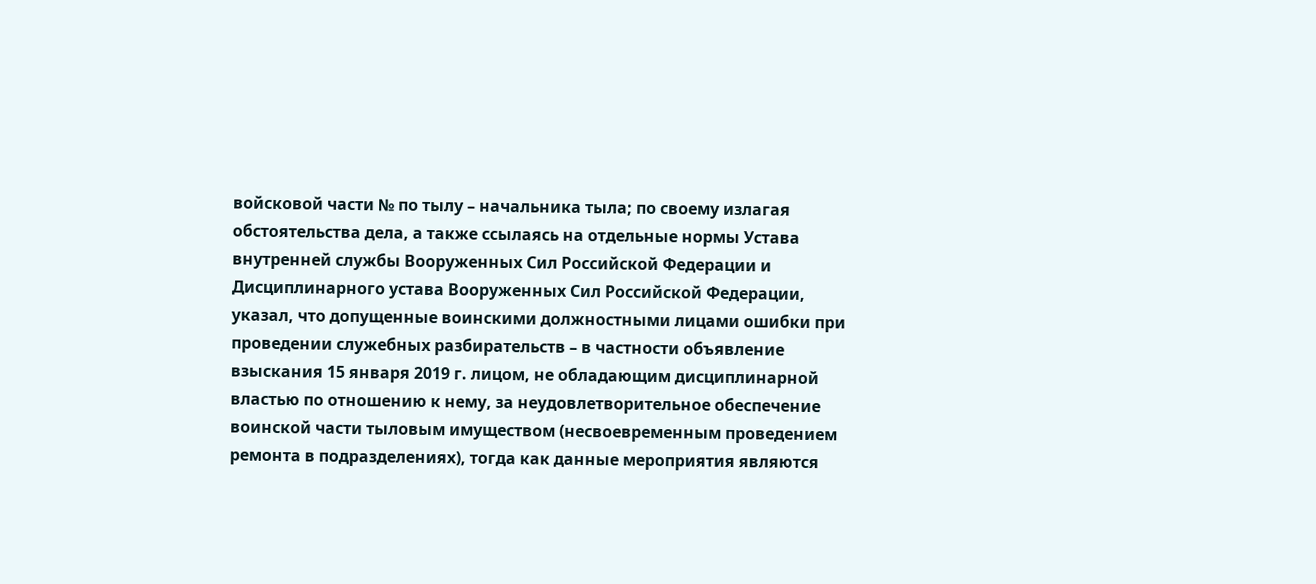войсковой части № по тылу – начальника тыла; по своему излагая обстоятельства дела, а также ссылаясь на отдельные нормы Устава внутренней службы Вооруженных Сил Российской Федерации и Дисциплинарного устава Вооруженных Сил Российской Федерации, указал, что допущенные воинскими должностными лицами ошибки при проведении служебных разбирательств – в частности объявление взыскания 15 января 2019 г. лицом, не обладающим дисциплинарной властью по отношению к нему, за неудовлетворительное обеспечение воинской части тыловым имуществом (несвоевременным проведением ремонта в подразделениях), тогда как данные мероприятия являются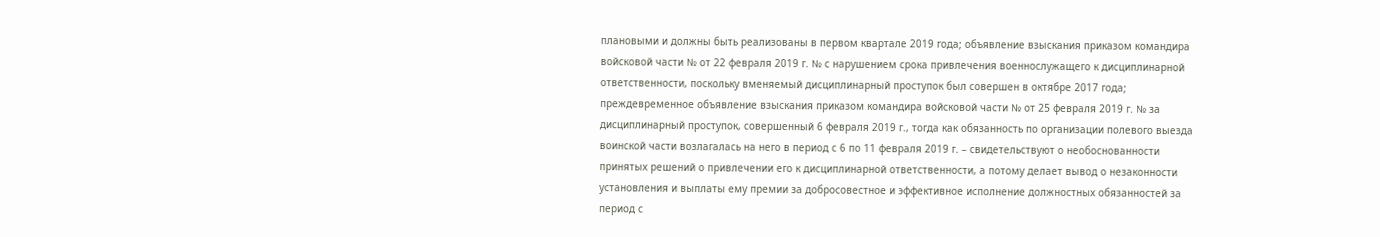плановыми и должны быть реализованы в первом квартале 2019 года; объявление взыскания приказом командира войсковой части № от 22 февраля 2019 г. № с нарушением срока привлечения военнослужащего к дисциплинарной ответственности, поскольку вменяемый дисциплинарный проступок был совершен в октябре 2017 года; преждевременное объявление взыскания приказом командира войсковой части № от 25 февраля 2019 г. № за дисциплинарный проступок, совершенный 6 февраля 2019 г., тогда как обязанность по организации полевого выезда воинской части возлагалась на него в период с 6 по 11 февраля 2019 г. – свидетельствуют о необоснованности принятых решений о привлечении его к дисциплинарной ответственности, а потому делает вывод о незаконности установления и выплаты ему премии за добросовестное и эффективное исполнение должностных обязанностей за период с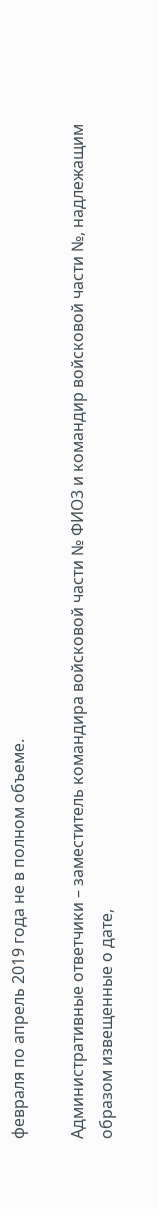февраля по апрель 2019 года не в полном объеме.

Административные ответчики – заместитель командира войсковой части № ФИО3 и командир войсковой части №, надлежащим образом извещенные о дате,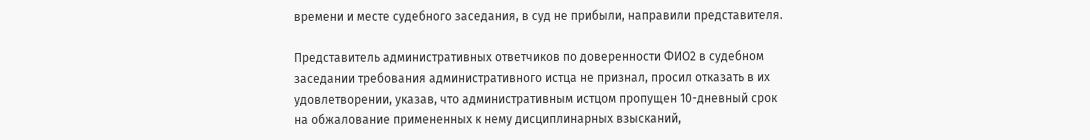времени и месте судебного заседания, в суд не прибыли, направили представителя.

Представитель административных ответчиков по доверенности ФИО2 в судебном заседании требования административного истца не признал, просил отказать в их удовлетворении, указав, что административным истцом пропущен 10-дневный срок на обжалование примененных к нему дисциплинарных взысканий,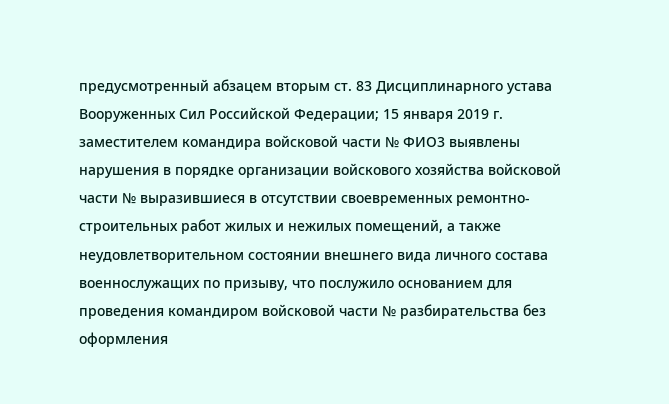предусмотренный абзацем вторым ст. 83 Дисциплинарного устава Вооруженных Сил Российской Федерации; 15 января 2019 г. заместителем командира войсковой части № ФИО3 выявлены нарушения в порядке организации войскового хозяйства войсковой части № выразившиеся в отсутствии своевременных ремонтно-строительных работ жилых и нежилых помещений, а также неудовлетворительном состоянии внешнего вида личного состава военнослужащих по призыву, что послужило основанием для проведения командиром войсковой части № разбирательства без оформления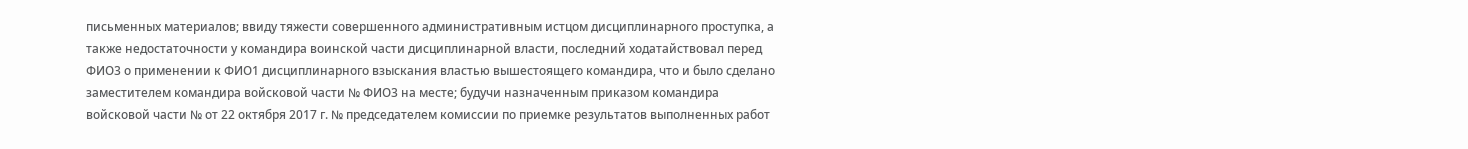письменных материалов; ввиду тяжести совершенного административным истцом дисциплинарного проступка, а также недостаточности у командира воинской части дисциплинарной власти, последний ходатайствовал перед ФИО3 о применении к ФИО1 дисциплинарного взыскания властью вышестоящего командира, что и было сделано заместителем командира войсковой части № ФИО3 на месте; будучи назначенным приказом командира войсковой части № от 22 октября 2017 г. № председателем комиссии по приемке результатов выполненных работ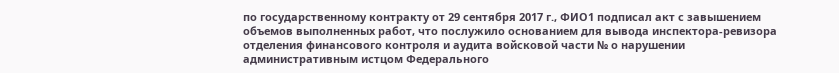по государственному контракту от 29 сентября 2017 г., ФИО1 подписал акт с завышением объемов выполненных работ, что послужило основанием для вывода инспектора-ревизора отделения финансового контроля и аудита войсковой части № о нарушении административным истцом Федерального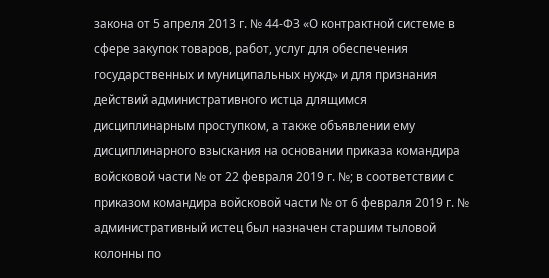закона от 5 апреля 2013 г. № 44-ФЗ «О контрактной системе в сфере закупок товаров, работ, услуг для обеспечения государственных и муниципальных нужд» и для признания действий административного истца длящимся дисциплинарным проступком, а также объявлении ему дисциплинарного взыскания на основании приказа командира войсковой части № от 22 февраля 2019 г. №; в соответствии с приказом командира войсковой части № от 6 февраля 2019 г. № административный истец был назначен старшим тыловой колонны по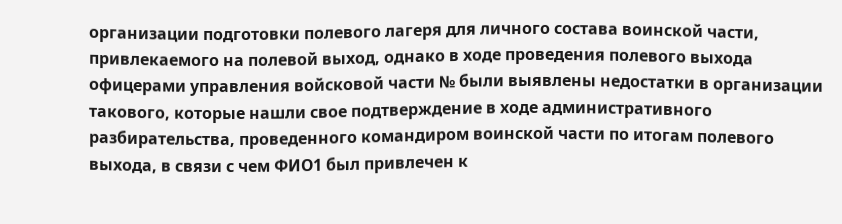организации подготовки полевого лагеря для личного состава воинской части, привлекаемого на полевой выход, однако в ходе проведения полевого выхода офицерами управления войсковой части № были выявлены недостатки в организации такового, которые нашли свое подтверждение в ходе административного разбирательства, проведенного командиром воинской части по итогам полевого выхода, в связи с чем ФИО1 был привлечен к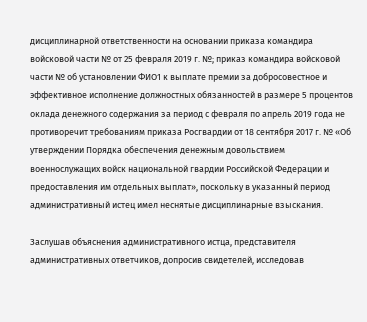дисциплинарной ответственности на основании приказа командира войсковой части № от 25 февраля 2019 г. №; приказ командира войсковой части № об установлении ФИО1 к выплате премии за добросовестное и эффективное исполнение должностных обязанностей в размере 5 процентов оклада денежного содержания за период с февраля по апрель 2019 года не противоречит требованиям приказа Росгвардии от 18 сентября 2017 г. № «Об утверждении Порядка обеспечения денежным довольствием военнослужащих войск национальной гвардии Российской Федерации и предоставления им отдельных выплат», поскольку в указанный период административный истец имел неснятые дисциплинарные взыскания.

Заслушав объяснения административного истца, представителя административных ответчиков, допросив свидетелей, исследовав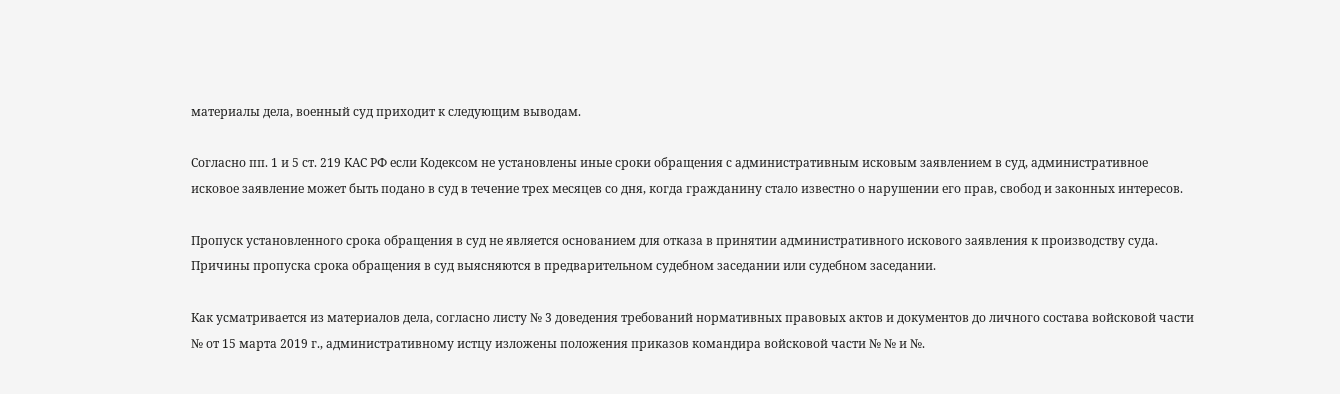материалы дела, военный суд приходит к следующим выводам.

Согласно пп. 1 и 5 ст. 219 КАС РФ если Кодексом не установлены иные сроки обращения с административным исковым заявлением в суд, административное исковое заявление может быть подано в суд в течение трех месяцев со дня, когда гражданину стало известно о нарушении его прав, свобод и законных интересов.

Пропуск установленного срока обращения в суд не является основанием для отказа в принятии административного искового заявления к производству суда. Причины пропуска срока обращения в суд выясняются в предварительном судебном заседании или судебном заседании.

Как усматривается из материалов дела, согласно листу № 3 доведения требований нормативных правовых актов и документов до личного состава войсковой части № от 15 марта 2019 г., административному истцу изложены положения приказов командира войсковой части № № и №.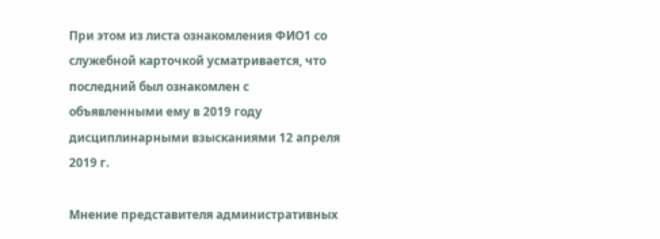При этом из листа ознакомления ФИО1 со служебной карточкой усматривается, что последний был ознакомлен с объявленными ему в 2019 году дисциплинарными взысканиями 12 апреля 2019 г.

Мнение представителя административных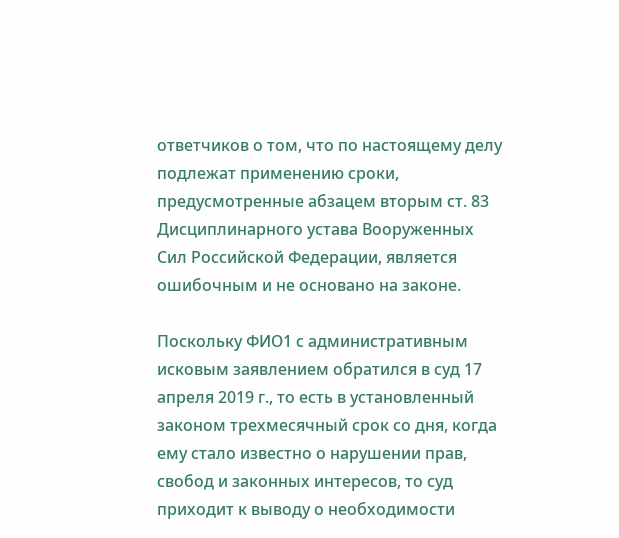ответчиков о том, что по настоящему делу подлежат применению сроки, предусмотренные абзацем вторым ст. 83 Дисциплинарного устава Вооруженных Сил Российской Федерации, является ошибочным и не основано на законе.

Поскольку ФИО1 с административным исковым заявлением обратился в суд 17 апреля 2019 г., то есть в установленный законом трехмесячный срок со дня, когда ему стало известно о нарушении прав, свобод и законных интересов, то суд приходит к выводу о необходимости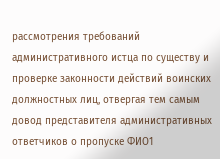рассмотрения требований административного истца по существу и проверке законности действий воинских должностных лиц, отвергая тем самым довод представителя административных ответчиков о пропуске ФИО1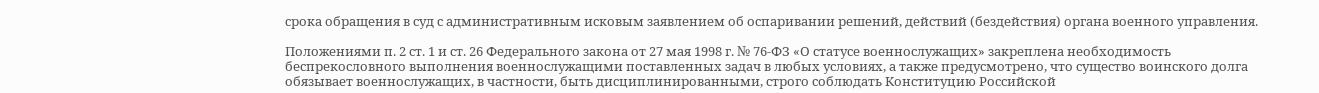срока обращения в суд с административным исковым заявлением об оспаривании решений, действий (бездействия) органа военного управления.

Положениями п. 2 ст. 1 и ст. 26 Федерального закона от 27 мая 1998 г. № 76-ФЗ «О статусе военнослужащих» закреплена необходимость беспрекословного выполнения военнослужащими поставленных задач в любых условиях, а также предусмотрено, что существо воинского долга обязывает военнослужащих, в частности, быть дисциплинированными, строго соблюдать Конституцию Российской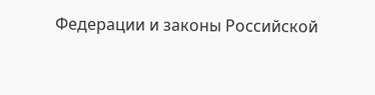Федерации и законы Российской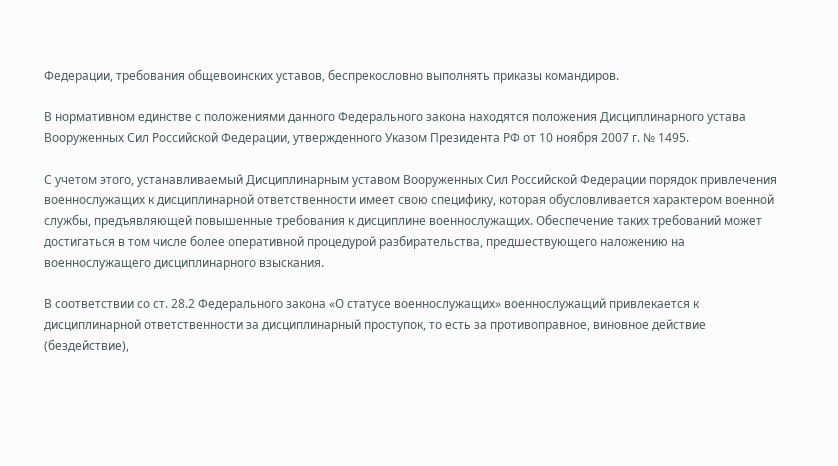Федерации, требования общевоинских уставов, беспрекословно выполнять приказы командиров.

В нормативном единстве с положениями данного Федерального закона находятся положения Дисциплинарного устава Вооруженных Сил Российской Федерации, утвержденного Указом Президента РФ от 10 ноября 2007 г. № 1495.

С учетом этого, устанавливаемый Дисциплинарным уставом Вооруженных Сил Российской Федерации порядок привлечения военнослужащих к дисциплинарной ответственности имеет свою специфику, которая обусловливается характером военной службы, предъявляющей повышенные требования к дисциплине военнослужащих. Обеспечение таких требований может достигаться в том числе более оперативной процедурой разбирательства, предшествующего наложению на военнослужащего дисциплинарного взыскания.

В соответствии со ст. 28.2 Федерального закона «О статусе военнослужащих» военнослужащий привлекается к дисциплинарной ответственности за дисциплинарный проступок, то есть за противоправное, виновное действие (бездействие),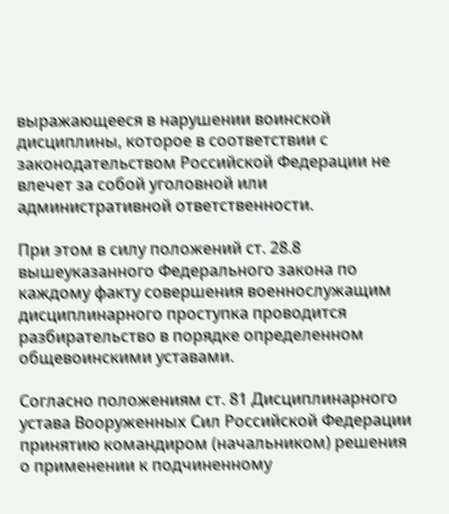выражающееся в нарушении воинской дисциплины, которое в соответствии с законодательством Российской Федерации не влечет за собой уголовной или административной ответственности.

При этом в силу положений ст. 28.8 вышеуказанного Федерального закона по каждому факту совершения военнослужащим дисциплинарного проступка проводится разбирательство в порядке определенном общевоинскими уставами.

Согласно положениям ст. 81 Дисциплинарного устава Вооруженных Сил Российской Федерации принятию командиром (начальником) решения о применении к подчиненному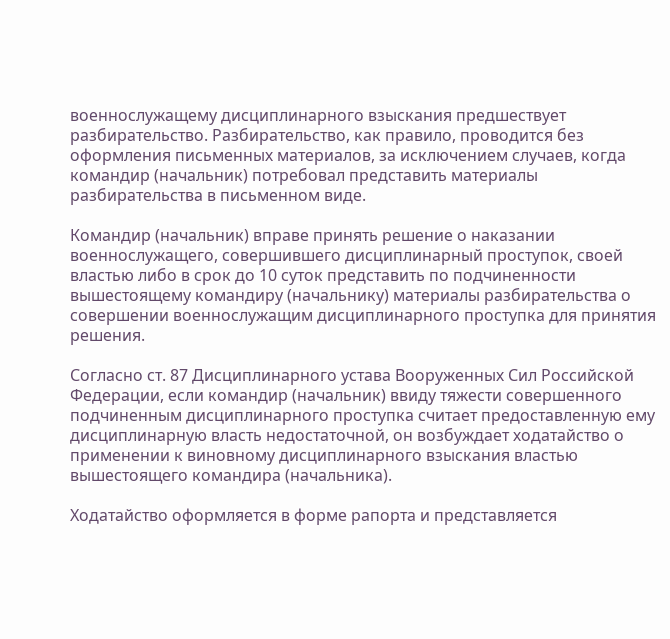военнослужащему дисциплинарного взыскания предшествует разбирательство. Разбирательство, как правило, проводится без оформления письменных материалов, за исключением случаев, когда командир (начальник) потребовал представить материалы разбирательства в письменном виде.

Командир (начальник) вправе принять решение о наказании военнослужащего, совершившего дисциплинарный проступок, своей властью либо в срок до 10 суток представить по подчиненности вышестоящему командиру (начальнику) материалы разбирательства о совершении военнослужащим дисциплинарного проступка для принятия решения.

Согласно ст. 87 Дисциплинарного устава Вооруженных Сил Российской Федерации, если командир (начальник) ввиду тяжести совершенного подчиненным дисциплинарного проступка считает предоставленную ему дисциплинарную власть недостаточной, он возбуждает ходатайство о применении к виновному дисциплинарного взыскания властью вышестоящего командира (начальника).

Ходатайство оформляется в форме рапорта и представляется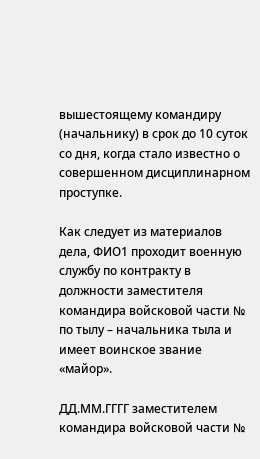вышестоящему командиру (начальнику) в срок до 10 суток со дня, когда стало известно о совершенном дисциплинарном проступке.

Как следует из материалов дела, ФИО1 проходит военную службу по контракту в должности заместителя командира войсковой части № по тылу – начальника тыла и имеет воинское звание «майор».

ДД.ММ.ГГГГ заместителем командира войсковой части №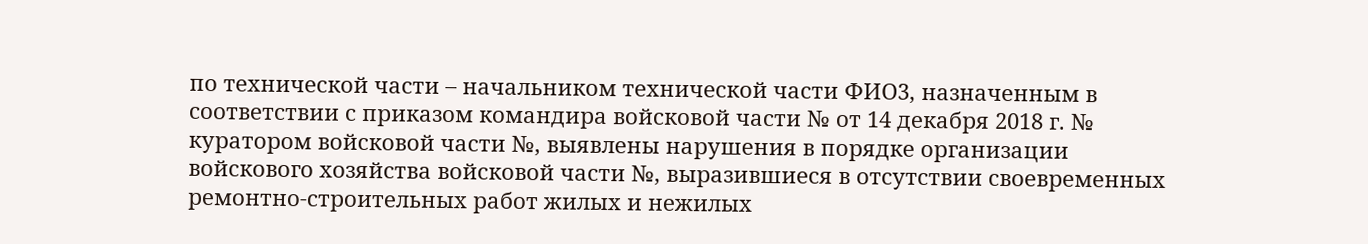по технической части – начальником технической части ФИО3, назначенным в соответствии с приказом командира войсковой части № от 14 декабря 2018 г. № куратором войсковой части №, выявлены нарушения в порядке организации войскового хозяйства войсковой части №, выразившиеся в отсутствии своевременных ремонтно-строительных работ жилых и нежилых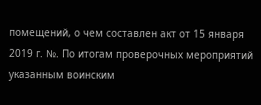помещений, о чем составлен акт от 15 января 2019 г. №. По итогам проверочных мероприятий указанным воинским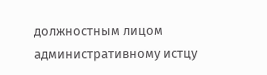должностным лицом административному истцу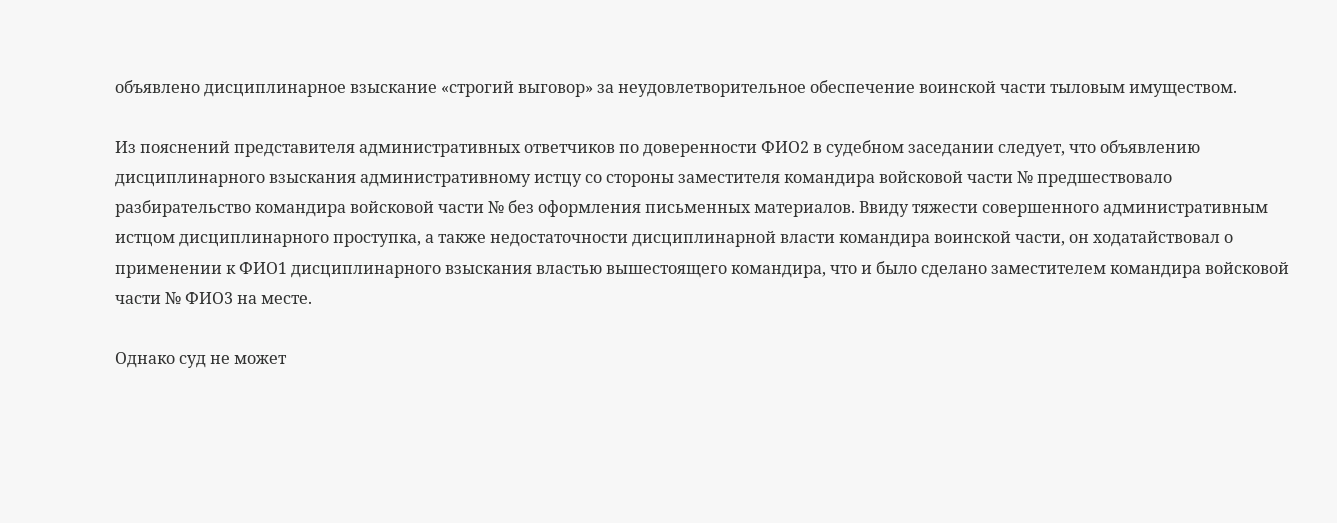объявлено дисциплинарное взыскание «строгий выговор» за неудовлетворительное обеспечение воинской части тыловым имуществом.

Из пояснений представителя административных ответчиков по доверенности ФИО2 в судебном заседании следует, что объявлению дисциплинарного взыскания административному истцу со стороны заместителя командира войсковой части № предшествовало разбирательство командира войсковой части № без оформления письменных материалов. Ввиду тяжести совершенного административным истцом дисциплинарного проступка, а также недостаточности дисциплинарной власти командира воинской части, он ходатайствовал о применении к ФИО1 дисциплинарного взыскания властью вышестоящего командира, что и было сделано заместителем командира войсковой части № ФИО3 на месте.

Однако суд не может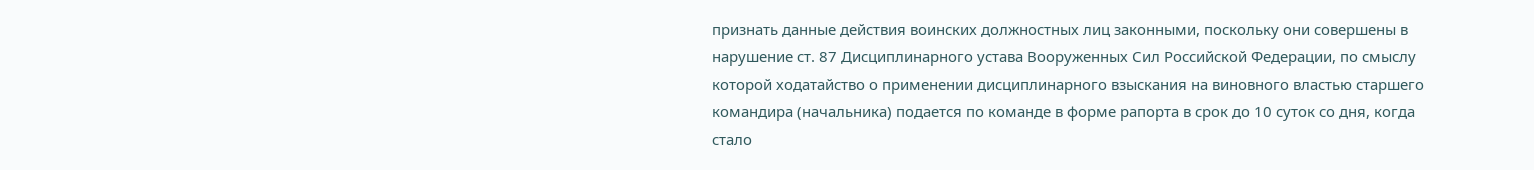признать данные действия воинских должностных лиц законными, поскольку они совершены в нарушение ст. 87 Дисциплинарного устава Вооруженных Сил Российской Федерации, по смыслу которой ходатайство о применении дисциплинарного взыскания на виновного властью старшего командира (начальника) подается по команде в форме рапорта в срок до 10 суток со дня, когда стало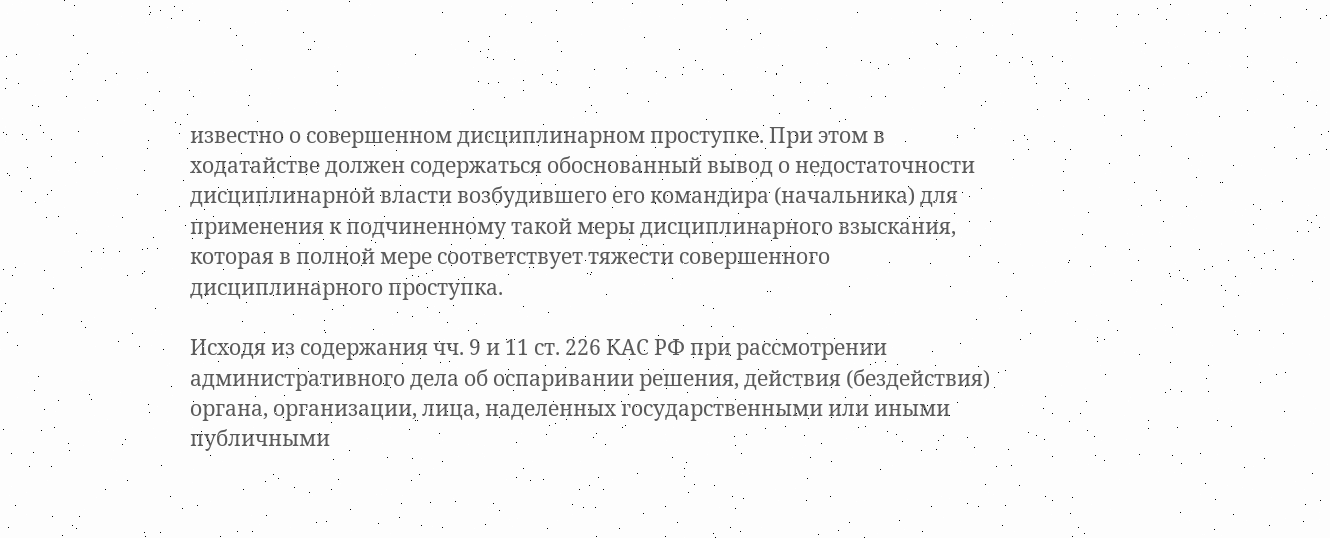известно о совершенном дисциплинарном проступке. При этом в ходатайстве должен содержаться обоснованный вывод о недостаточности дисциплинарной власти возбудившего его командира (начальника) для применения к подчиненному такой меры дисциплинарного взыскания, которая в полной мере соответствует тяжести совершенного дисциплинарного проступка.

Исходя из содержания чч. 9 и 11 ст. 226 КАС РФ при рассмотрении административного дела об оспаривании решения, действия (бездействия) органа, организации, лица, наделенных государственными или иными публичными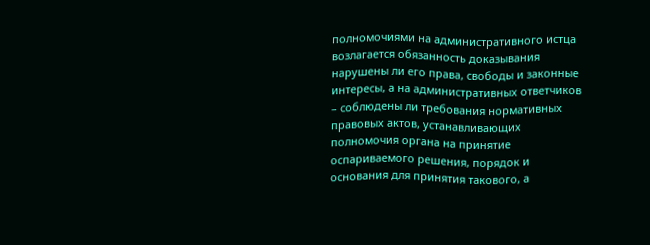полномочиями на административного истца возлагается обязанность доказывания нарушены ли его права, свободы и законные интересы, а на административных ответчиков – соблюдены ли требования нормативных правовых актов, устанавливающих полномочия органа на принятие оспариваемого решения, порядок и основания для принятия такового, а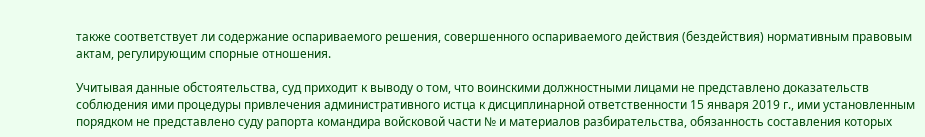также соответствует ли содержание оспариваемого решения, совершенного оспариваемого действия (бездействия) нормативным правовым актам, регулирующим спорные отношения.

Учитывая данные обстоятельства, суд приходит к выводу о том, что воинскими должностными лицами не представлено доказательств соблюдения ими процедуры привлечения административного истца к дисциплинарной ответственности 15 января 2019 г., ими установленным порядком не представлено суду рапорта командира войсковой части № и материалов разбирательства, обязанность составления которых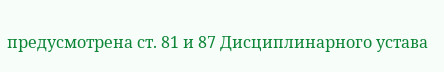предусмотрена ст. 81 и 87 Дисциплинарного устава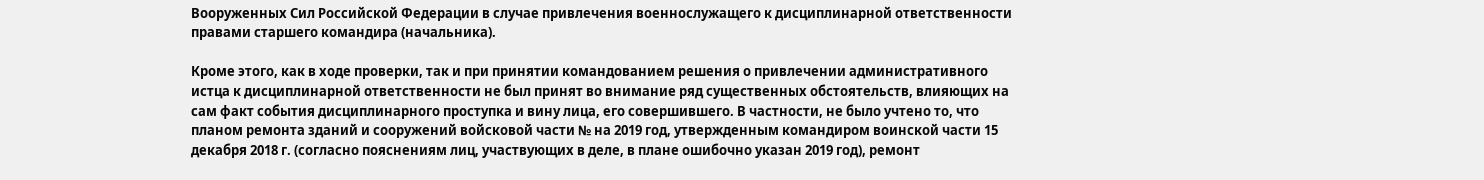Вооруженных Сил Российской Федерации в случае привлечения военнослужащего к дисциплинарной ответственности правами старшего командира (начальника).

Кроме этого, как в ходе проверки, так и при принятии командованием решения о привлечении административного истца к дисциплинарной ответственности не был принят во внимание ряд существенных обстоятельств, влияющих на сам факт события дисциплинарного проступка и вину лица, его совершившего. В частности, не было учтено то, что планом ремонта зданий и сооружений войсковой части № на 2019 год, утвержденным командиром воинской части 15 декабря 2018 г. (согласно пояснениям лиц, участвующих в деле, в плане ошибочно указан 2019 год), ремонт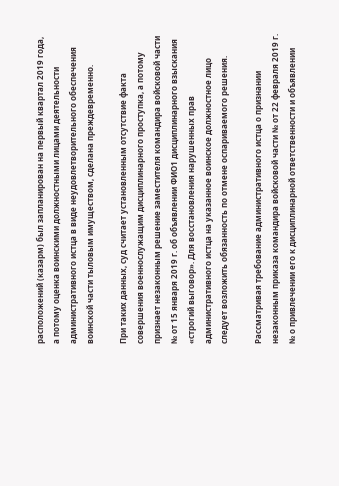расположений (казарм) был запланирован на первый квартал 2019 года, а потому оценка воинскими должностными лицами деятельности административного истца в виде неудовлетворительного обеспечения воинской части тыловым имуществом, сделана преждевременно.

При таких данных, суд считает установленным отсутствие факта совершения военнослужащим дисциплинарного проступка, а потому признает незаконным решение заместителя командира войсковой части № от 15 января 2019 г. об объявлении ФИО1 дисциплинарного взыскания «строгий выговор». Для восстановления нарушенных прав административного истца на указанное воинское должностное лицо следует возложить обязанность по отмене оспариваемого решения.

Рассматривая требование административного истца о признании незаконным приказа командира войсковой части № от 22 февраля 2019 г. № о привлечении его к дисциплинарной ответственности и объявлении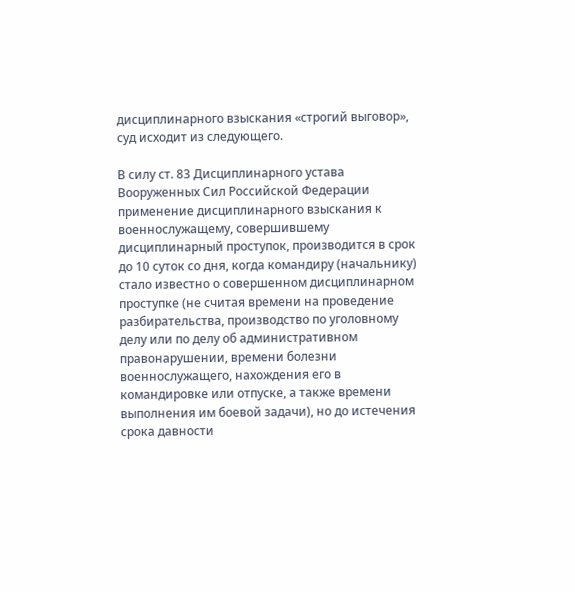дисциплинарного взыскания «строгий выговор», суд исходит из следующего.

В силу ст. 83 Дисциплинарного устава Вооруженных Сил Российской Федерации применение дисциплинарного взыскания к военнослужащему, совершившему дисциплинарный проступок, производится в срок до 10 суток со дня, когда командиру (начальнику) стало известно о совершенном дисциплинарном проступке (не считая времени на проведение разбирательства, производство по уголовному делу или по делу об административном правонарушении, времени болезни военнослужащего, нахождения его в командировке или отпуске, а также времени выполнения им боевой задачи), но до истечения срока давности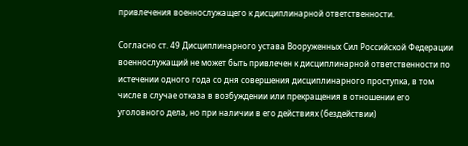привлечения военнослужащего к дисциплинарной ответственности.

Согласно ст. 49 Дисциплинарного устава Вооруженных Сил Российской Федерации военнослужащий не может быть привлечен к дисциплинарной ответственности по истечении одного года со дня совершения дисциплинарного проступка, в том числе в случае отказа в возбуждении или прекращения в отношении его уголовного дела, но при наличии в его действиях (бездействии)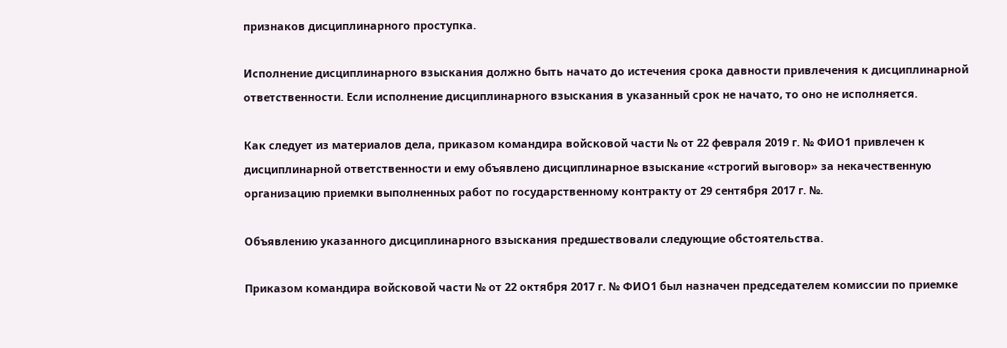признаков дисциплинарного проступка.

Исполнение дисциплинарного взыскания должно быть начато до истечения срока давности привлечения к дисциплинарной ответственности. Если исполнение дисциплинарного взыскания в указанный срок не начато, то оно не исполняется.

Как следует из материалов дела, приказом командира войсковой части № от 22 февраля 2019 г. № ФИО1 привлечен к дисциплинарной ответственности и ему объявлено дисциплинарное взыскание «строгий выговор» за некачественную организацию приемки выполненных работ по государственному контракту от 29 сентября 2017 г. №.

Объявлению указанного дисциплинарного взыскания предшествовали следующие обстоятельства.

Приказом командира войсковой части № от 22 октября 2017 г. № ФИО1 был назначен председателем комиссии по приемке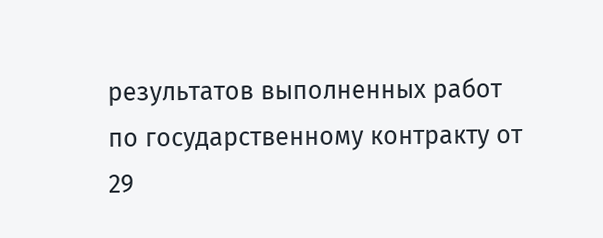результатов выполненных работ по государственному контракту от 29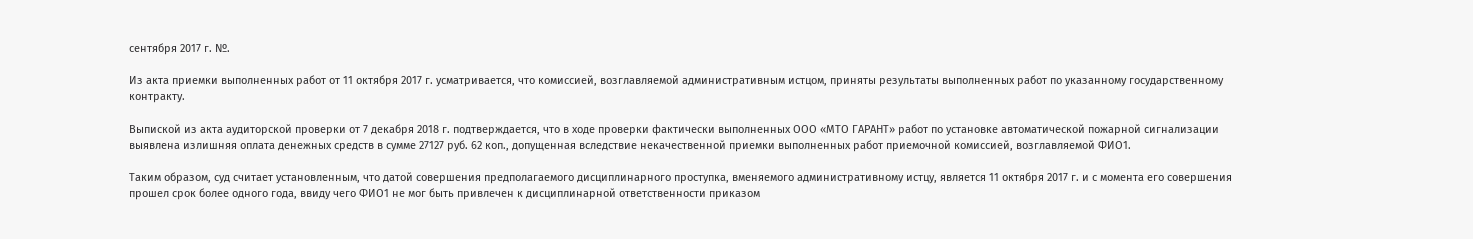сентября 2017 г. №.

Из акта приемки выполненных работ от 11 октября 2017 г. усматривается, что комиссией, возглавляемой административным истцом, приняты результаты выполненных работ по указанному государственному контракту.

Выпиской из акта аудиторской проверки от 7 декабря 2018 г. подтверждается, что в ходе проверки фактически выполненных ООО «МТО ГАРАНТ» работ по установке автоматической пожарной сигнализации выявлена излишняя оплата денежных средств в сумме 27127 руб. 62 коп., допущенная вследствие некачественной приемки выполненных работ приемочной комиссией, возглавляемой ФИО1.

Таким образом, суд считает установленным, что датой совершения предполагаемого дисциплинарного проступка, вменяемого административному истцу, является 11 октября 2017 г. и с момента его совершения прошел срок более одного года, ввиду чего ФИО1 не мог быть привлечен к дисциплинарной ответственности приказом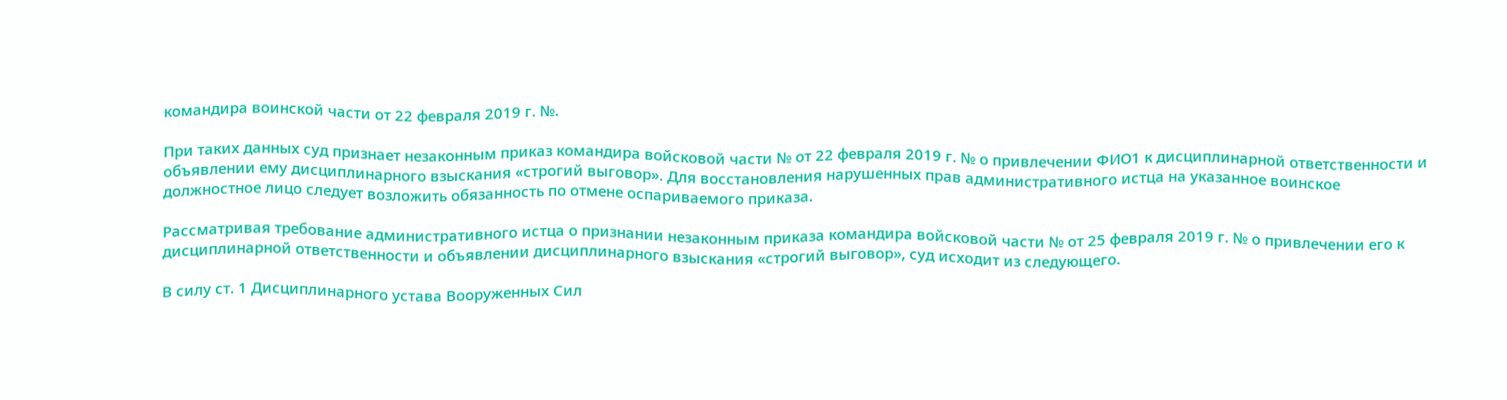командира воинской части от 22 февраля 2019 г. №.

При таких данных суд признает незаконным приказ командира войсковой части № от 22 февраля 2019 г. № о привлечении ФИО1 к дисциплинарной ответственности и объявлении ему дисциплинарного взыскания «строгий выговор». Для восстановления нарушенных прав административного истца на указанное воинское должностное лицо следует возложить обязанность по отмене оспариваемого приказа.

Рассматривая требование административного истца о признании незаконным приказа командира войсковой части № от 25 февраля 2019 г. № о привлечении его к дисциплинарной ответственности и объявлении дисциплинарного взыскания «строгий выговор», суд исходит из следующего.

В силу ст. 1 Дисциплинарного устава Вооруженных Сил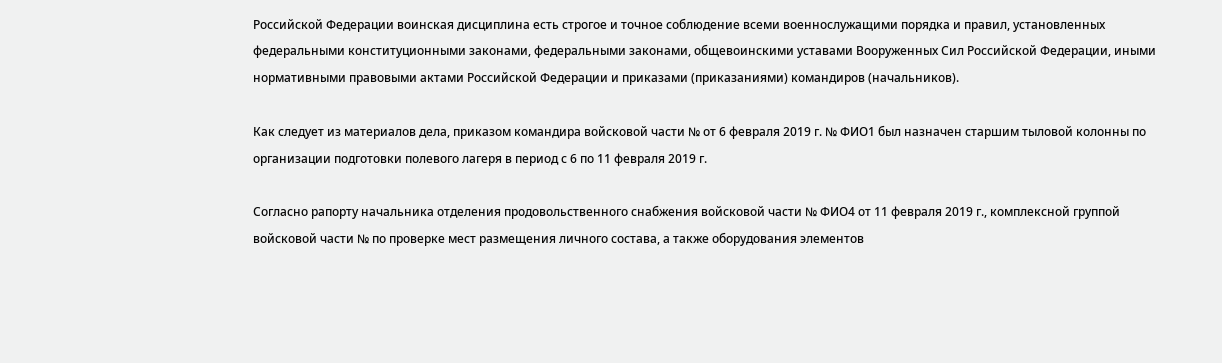Российской Федерации воинская дисциплина есть строгое и точное соблюдение всеми военнослужащими порядка и правил, установленных федеральными конституционными законами, федеральными законами, общевоинскими уставами Вооруженных Сил Российской Федерации, иными нормативными правовыми актами Российской Федерации и приказами (приказаниями) командиров (начальников).

Как следует из материалов дела, приказом командира войсковой части № от 6 февраля 2019 г. № ФИО1 был назначен старшим тыловой колонны по организации подготовки полевого лагеря в период с 6 по 11 февраля 2019 г.

Согласно рапорту начальника отделения продовольственного снабжения войсковой части № ФИО4 от 11 февраля 2019 г., комплексной группой войсковой части № по проверке мест размещения личного состава, а также оборудования элементов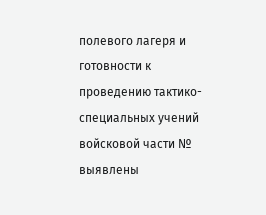полевого лагеря и готовности к проведению тактико-специальных учений войсковой части № выявлены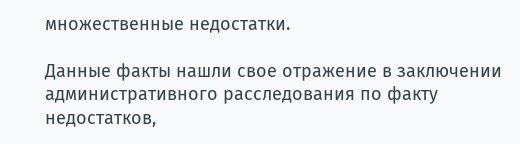множественные недостатки.

Данные факты нашли свое отражение в заключении административного расследования по факту недостатков,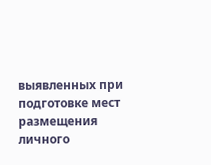выявленных при подготовке мест размещения личного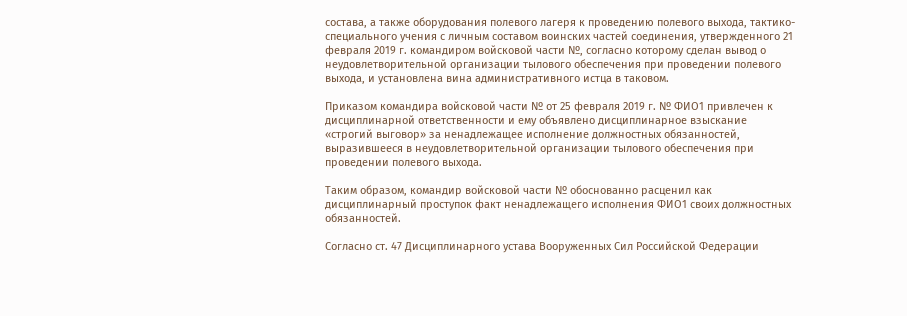состава, а также оборудования полевого лагеря к проведению полевого выхода, тактико-специального учения с личным составом воинских частей соединения, утвержденного 21 февраля 2019 г. командиром войсковой части №, согласно которому сделан вывод о неудовлетворительной организации тылового обеспечения при проведении полевого выхода, и установлена вина административного истца в таковом.

Приказом командира войсковой части № от 25 февраля 2019 г. № ФИО1 привлечен к дисциплинарной ответственности и ему объявлено дисциплинарное взыскание «строгий выговор» за ненадлежащее исполнение должностных обязанностей, выразившееся в неудовлетворительной организации тылового обеспечения при проведении полевого выхода.

Таким образом, командир войсковой части № обоснованно расценил как дисциплинарный проступок факт ненадлежащего исполнения ФИО1 своих должностных обязанностей.

Согласно ст. 47 Дисциплинарного устава Вооруженных Сил Российской Федерации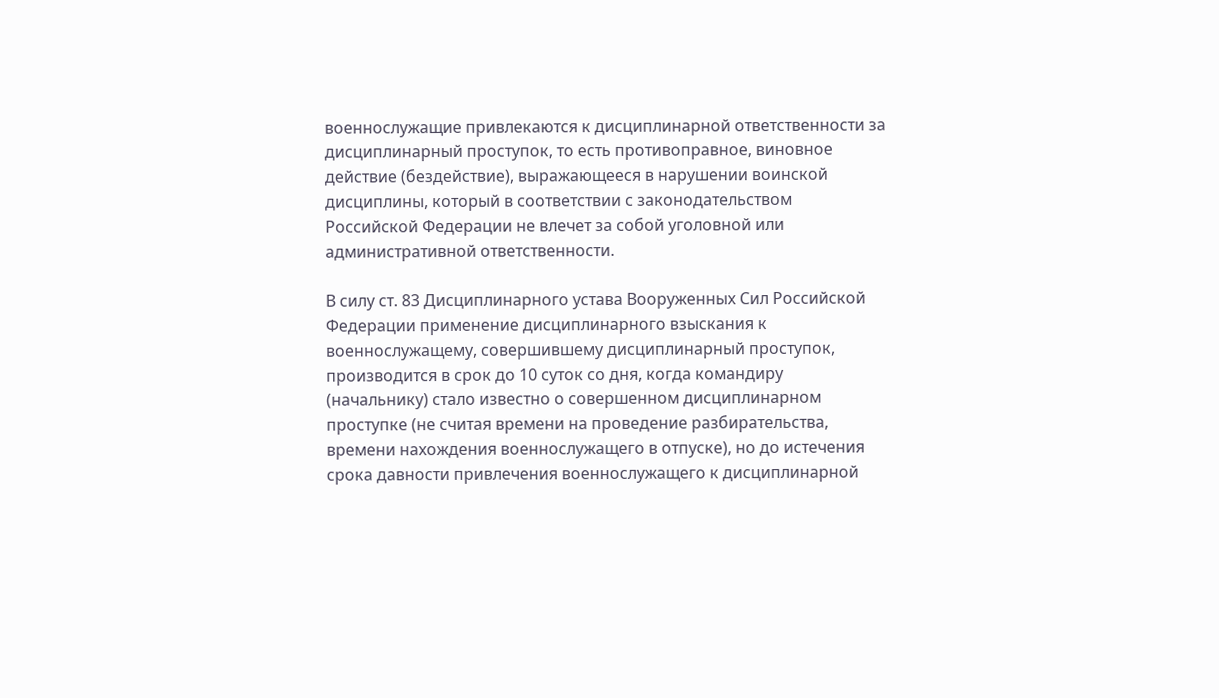военнослужащие привлекаются к дисциплинарной ответственности за дисциплинарный проступок, то есть противоправное, виновное действие (бездействие), выражающееся в нарушении воинской дисциплины, который в соответствии с законодательством Российской Федерации не влечет за собой уголовной или административной ответственности.

В силу ст. 83 Дисциплинарного устава Вооруженных Сил Российской Федерации применение дисциплинарного взыскания к военнослужащему, совершившему дисциплинарный проступок, производится в срок до 10 суток со дня, когда командиру (начальнику) стало известно о совершенном дисциплинарном проступке (не считая времени на проведение разбирательства, времени нахождения военнослужащего в отпуске), но до истечения срока давности привлечения военнослужащего к дисциплинарной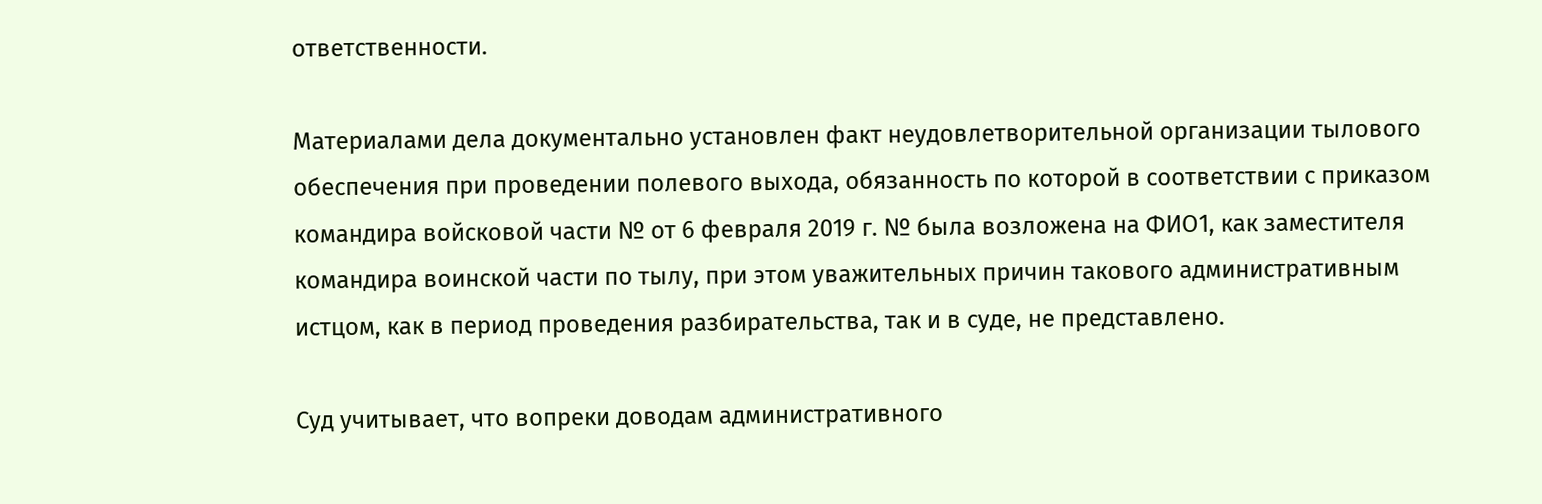ответственности.

Материалами дела документально установлен факт неудовлетворительной организации тылового обеспечения при проведении полевого выхода, обязанность по которой в соответствии с приказом командира войсковой части № от 6 февраля 2019 г. № была возложена на ФИО1, как заместителя командира воинской части по тылу, при этом уважительных причин такового административным истцом, как в период проведения разбирательства, так и в суде, не представлено.

Суд учитывает, что вопреки доводам административного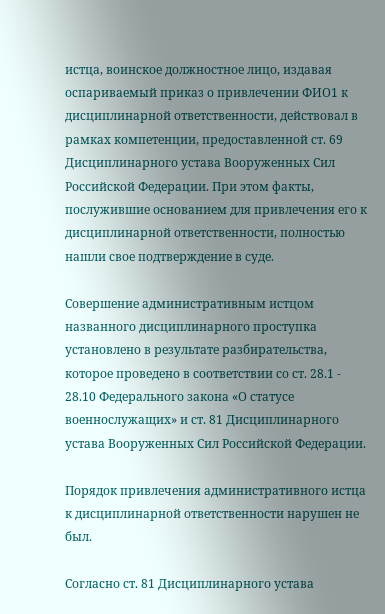истца, воинское должностное лицо, издавая оспариваемый приказ о привлечении ФИО1 к дисциплинарной ответственности, действовал в рамках компетенции, предоставленной ст. 69 Дисциплинарного устава Вооруженных Сил Российской Федерации. При этом факты, послужившие основанием для привлечения его к дисциплинарной ответственности, полностью нашли свое подтверждение в суде.

Совершение административным истцом названного дисциплинарного проступка установлено в результате разбирательства, которое проведено в соответствии со ст. 28.1 - 28.10 Федерального закона «О статусе военнослужащих» и ст. 81 Дисциплинарного устава Вооруженных Сил Российской Федерации.

Порядок привлечения административного истца к дисциплинарной ответственности нарушен не был.

Согласно ст. 81 Дисциплинарного устава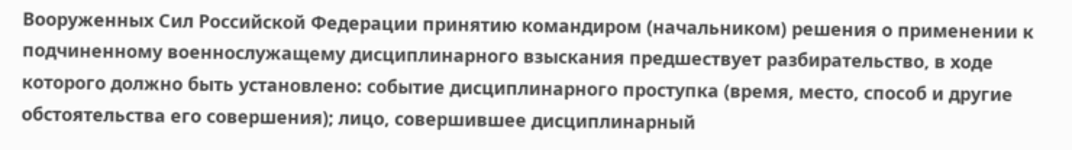Вооруженных Сил Российской Федерации принятию командиром (начальником) решения о применении к подчиненному военнослужащему дисциплинарного взыскания предшествует разбирательство, в ходе которого должно быть установлено: событие дисциплинарного проступка (время, место, способ и другие обстоятельства его совершения); лицо, совершившее дисциплинарный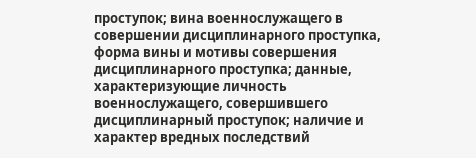проступок; вина военнослужащего в совершении дисциплинарного проступка, форма вины и мотивы совершения дисциплинарного проступка; данные, характеризующие личность военнослужащего, совершившего дисциплинарный проступок; наличие и характер вредных последствий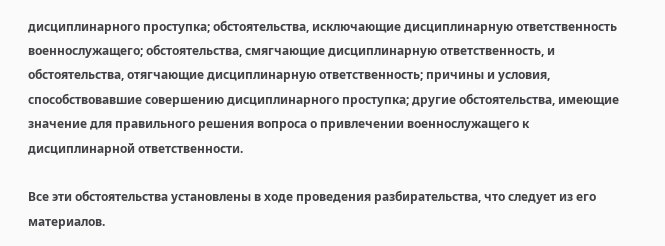дисциплинарного проступка; обстоятельства, исключающие дисциплинарную ответственность военнослужащего; обстоятельства, смягчающие дисциплинарную ответственность, и обстоятельства, отягчающие дисциплинарную ответственность; причины и условия, способствовавшие совершению дисциплинарного проступка; другие обстоятельства, имеющие значение для правильного решения вопроса о привлечении военнослужащего к дисциплинарной ответственности.

Все эти обстоятельства установлены в ходе проведения разбирательства, что следует из его материалов.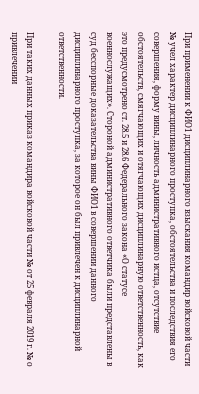При применении к ФИО1 дисциплинарного взыскания командир войсковой части № учел характер дисциплинарного проступка, обстоятельства и последствия его совершения, форму вины, личность административного истца, отсутствие обстоятельств, смягчающих и отягчающих дисциплинарную ответственность, как это предусмотрено ст. 28.5 и 28.6 Федерального закона «О статусе военнослужащих». Стороной административного ответчика были представлены в суд бесспорные доказательства вины ФИО1 в совершении данного дисциплинарного проступка, за которое он был привлечен к дисциплинарной ответственности.

При таких данных приказ командира войсковой части № от 25 февраля 2019 г. № о привлечении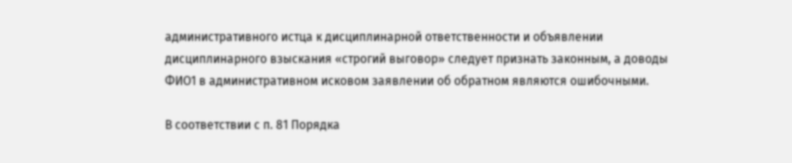административного истца к дисциплинарной ответственности и объявлении дисциплинарного взыскания «строгий выговор» следует признать законным, а доводы ФИО1 в административном исковом заявлении об обратном являются ошибочными.

В соответствии с п. 81 Порядка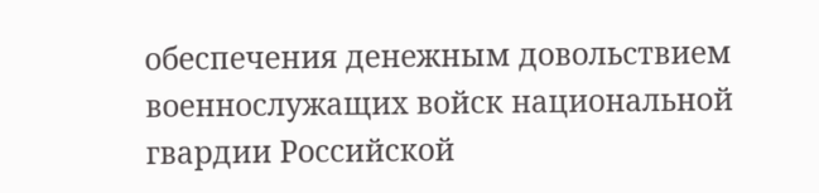обеспечения денежным довольствием военнослужащих войск национальной гвардии Российской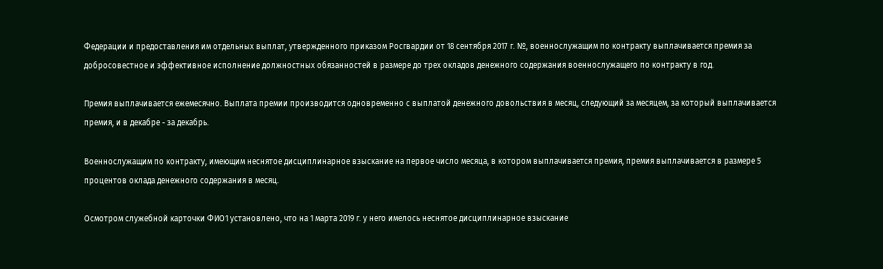Федерации и предоставления им отдельных выплат, утвержденного приказом Росгвардии от 18 сентября 2017 г. №, военнослужащим по контракту выплачивается премия за добросовестное и эффективное исполнение должностных обязанностей в размере до трех окладов денежного содержания военнослужащего по контракту в год.

Премия выплачивается ежемесячно. Выплата премии производится одновременно с выплатой денежного довольствия в месяц, следующий за месяцем, за который выплачивается премия, и в декабре - за декабрь.

Военнослужащим по контракту, имеющим неснятое дисциплинарное взыскание на первое число месяца, в котором выплачивается премия, премия выплачивается в размере 5 процентов оклада денежного содержания в месяц.

Осмотром служебной карточки ФИО1 установлено, что на 1 марта 2019 г. у него имелось неснятое дисциплинарное взыскание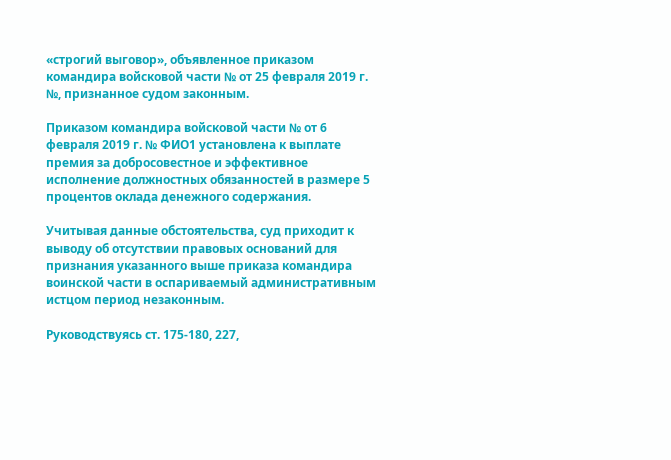«строгий выговор», объявленное приказом командира войсковой части № от 25 февраля 2019 г. №, признанное судом законным.

Приказом командира войсковой части № от 6 февраля 2019 г. № ФИО1 установлена к выплате премия за добросовестное и эффективное исполнение должностных обязанностей в размере 5 процентов оклада денежного содержания.

Учитывая данные обстоятельства, суд приходит к выводу об отсутствии правовых оснований для признания указанного выше приказа командира воинской части в оспариваемый административным истцом период незаконным.

Руководствуясь ст. 175-180, 227,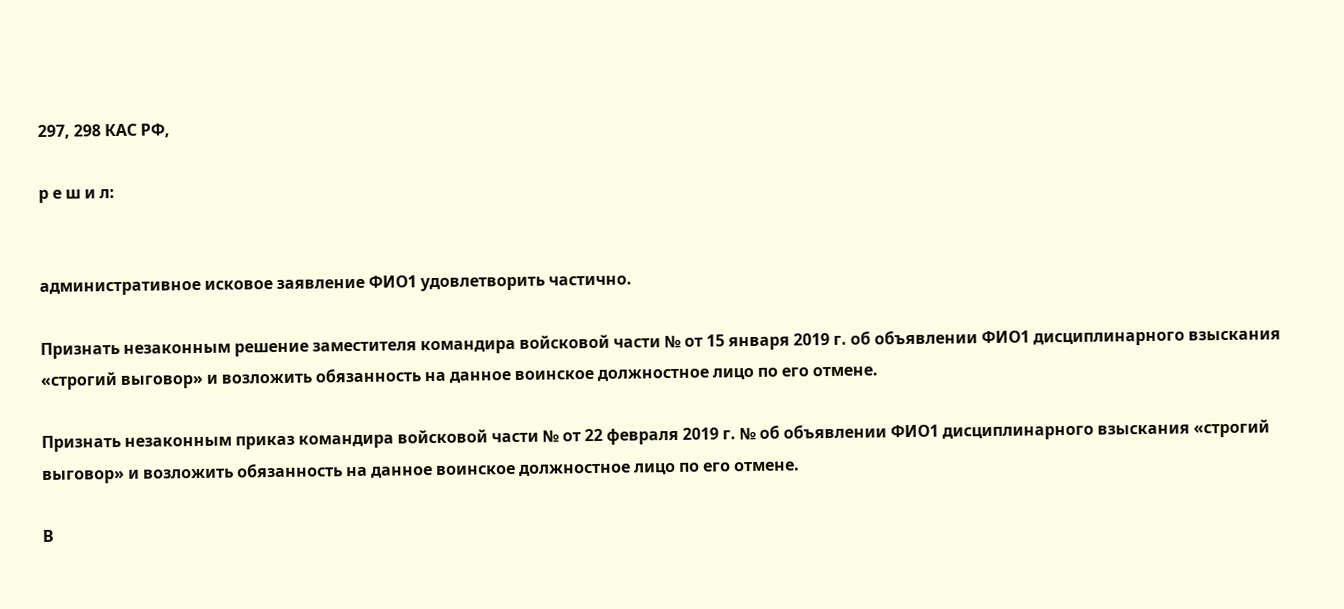297, 298 КАС РФ,

р е ш и л:


административное исковое заявление ФИО1 удовлетворить частично.

Признать незаконным решение заместителя командира войсковой части № от 15 января 2019 г. об объявлении ФИО1 дисциплинарного взыскания «строгий выговор» и возложить обязанность на данное воинское должностное лицо по его отмене.

Признать незаконным приказ командира войсковой части № от 22 февраля 2019 г. № об объявлении ФИО1 дисциплинарного взыскания «строгий выговор» и возложить обязанность на данное воинское должностное лицо по его отмене.

В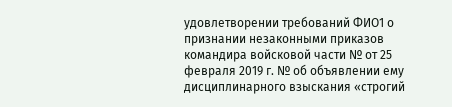удовлетворении требований ФИО1 о признании незаконными приказов командира войсковой части № от 25 февраля 2019 г. № об объявлении ему дисциплинарного взыскания «строгий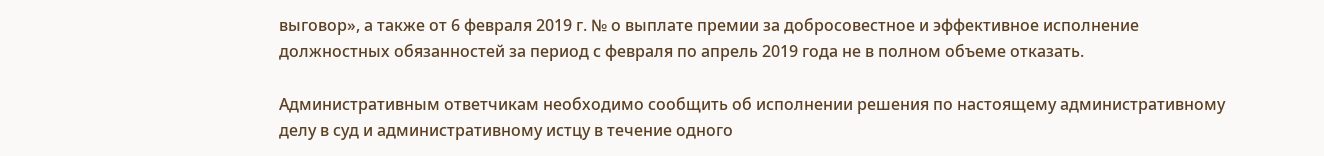выговор», а также от 6 февраля 2019 г. № о выплате премии за добросовестное и эффективное исполнение должностных обязанностей за период с февраля по апрель 2019 года не в полном объеме отказать.

Административным ответчикам необходимо сообщить об исполнении решения по настоящему административному делу в суд и административному истцу в течение одного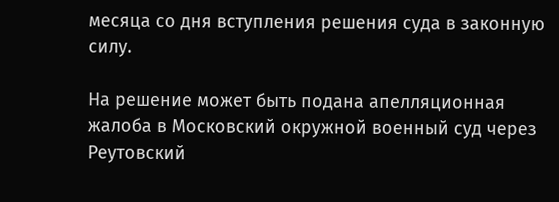месяца со дня вступления решения суда в законную силу.

На решение может быть подана апелляционная жалоба в Московский окружной военный суд через Реутовский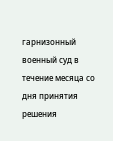гарнизонный военный суд в течение месяца со дня принятия решения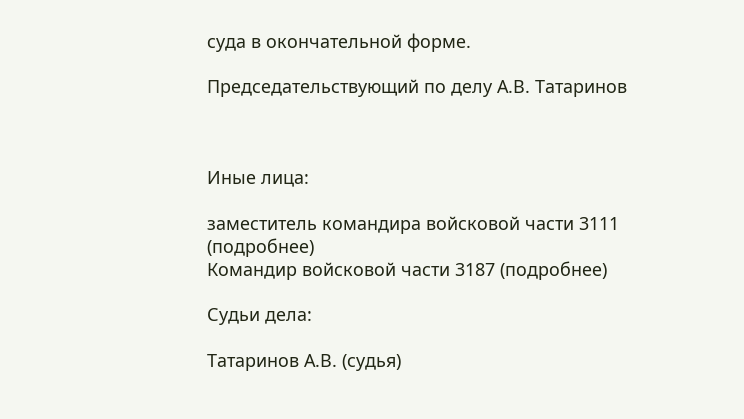суда в окончательной форме.

Председательствующий по делу А.В. Татаринов



Иные лица:

заместитель командира войсковой части 3111 (подробнее)
Командир войсковой части 3187 (подробнее)

Судьи дела:

Татаринов А.В. (судья)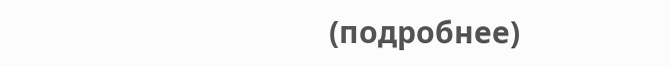(подробнее)